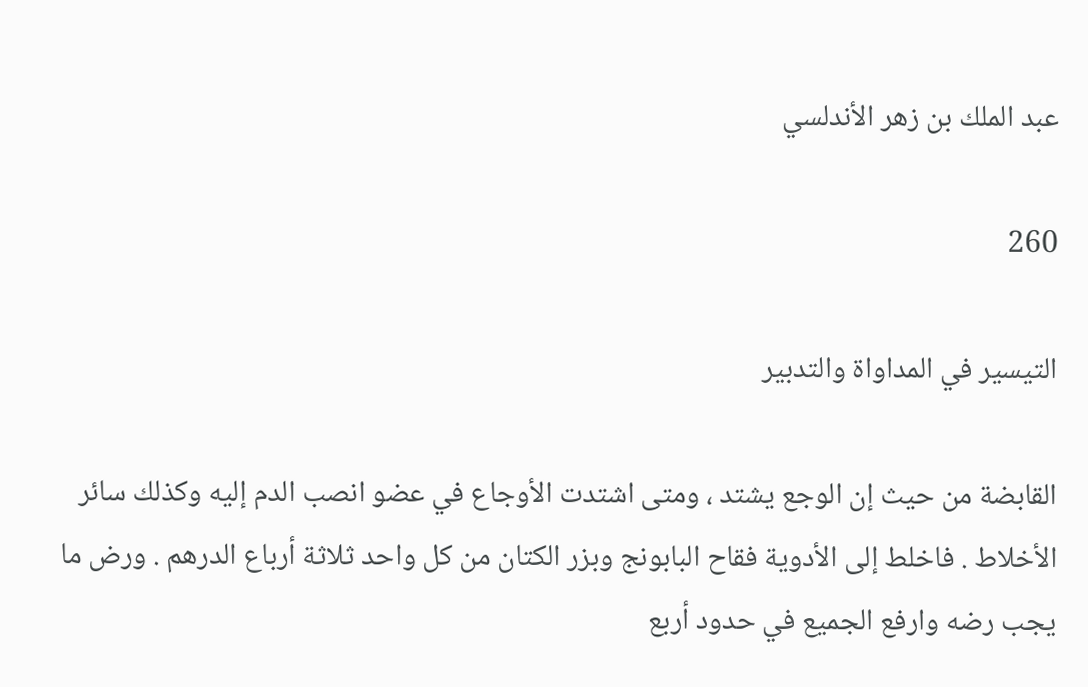عبد الملك بن زهر الأندلسي

260

التيسير في المداواة والتدبير

القابضة من حيث إن الوجع يشتد ، ومتى اشتدت الأوجاع في عضو انصب الدم إليه وكذلك سائر الأخلاط . فاخلط إلى الأدوية فقاح البابونج وبزر الكتان من كل واحد ثلاثة أرباع الدرهم . ورض ما يجب رضه وارفع الجميع في حدود أربع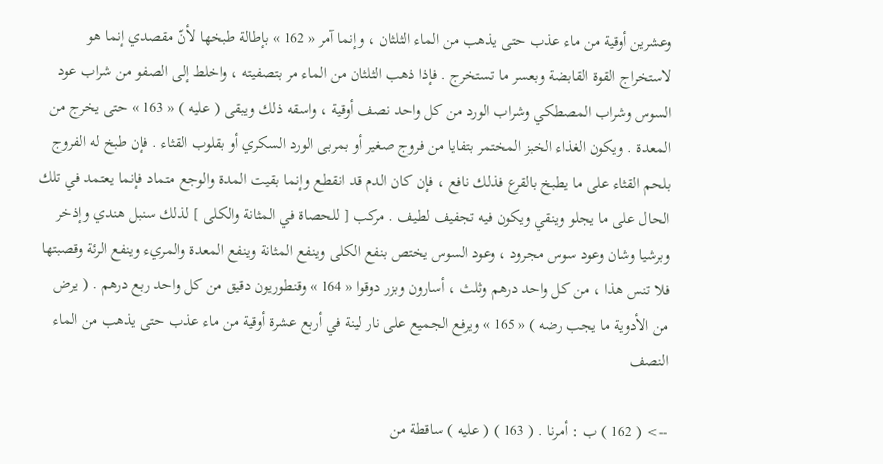وعشرين أوقية من ماء عذب حتى يذهب من الماء الثلثان ، وإنما آمر « 162 » بإطالة طبخها لأنّ مقصدي إنما هو لاستخراج القوة القابضة وبعسر ما تستخرج . فإذا ذهب الثلثان من الماء مر بتصفيته ، واخلط إلى الصفو من شراب عود السوس وشراب المصطكي وشراب الورد من كل واحد نصف أوقية ، واسقه ذلك ويبقى ( عليه ) « 163 » حتى يخرج من المعدة . ويكون الغذاء الخبز المختمر بتفايا من فروج صغير أو بمربى الورد السكري أو بقلوب القثاء . فإن طبخ له الفروج بلحم القثاء على ما يطبخ بالقرع فذلك نافع ، فإن كان الدم قد انقطع وإنما بقيت المدة والوجع متماد فإنما يعتمد في تلك الحال على ما يجلو وينقي ويكون فيه تجفيف لطيف . مركب [ للحصاة في المثانة والكلى ] لذلك سنبل هندي وإذخر وبرشيا وشان وعود سوس مجرود ، وعود السوس يختص بنفع الكلى وينفع المثانة وينفع المعدة والمريء وينفع الرئة وقصبتها فلا تنس هذا ، من كل واحد درهم وثلث ، أسارون وبزر دوقوا « 164 » وقنطوريون دقيق من كل واحد ربع درهم . ( يرض من الأدوية ما يجب رضه ) « 165 » ويرفع الجميع على نار لينة في أربع عشرة أوقية من ماء عذب حتى يذهب من الماء النصف

--> ( 162 ) ب : أمرنا . ( 163 ) ( عليه ) ساقطة من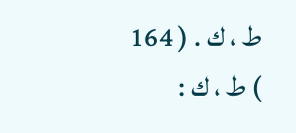ط ، ك . ( 164 ) ط ، ك :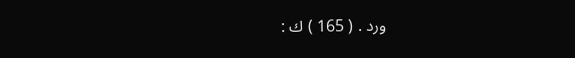ورد . ( 165 ) ك :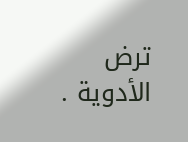ترض الأدوية .